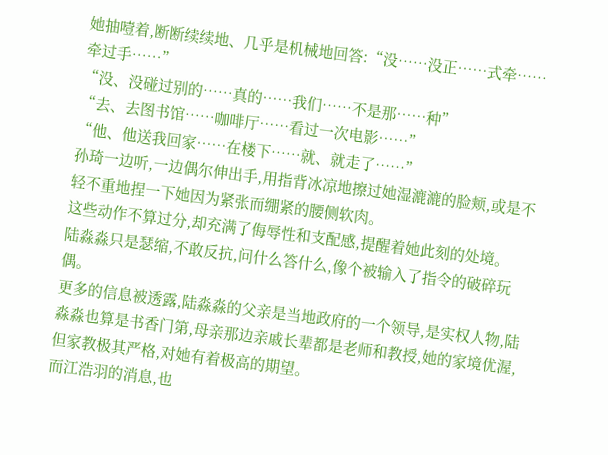她抽噎着,断断续续地、几乎是机械地回答:“没……没正……式牵……牵过手……”
“没、没碰过别的……真的……我们……不是那……种”
“去、去图书馆……咖啡厅……看过一次电影……”
“他、他送我回家……在楼下……就、就走了……”
孙琦一边听,一边偶尔伸出手,用指背冰凉地擦过她湿漉漉的脸颊,或是不轻不重地捏一下她因为紧张而绷紧的腰侧软肉。
这些动作不算过分,却充满了侮辱性和支配感,提醒着她此刻的处境。
陆淼淼只是瑟缩,不敢反抗,问什么答什么,像个被输入了指令的破碎玩偶。
更多的信息被透露,陆淼淼的父亲是当地政府的一个领导,是实权人物,陆淼淼也算是书香门第,母亲那边亲戚长辈都是老师和教授,她的家境优渥,但家教极其严格,对她有着极高的期望。
而江浩羽的消息,也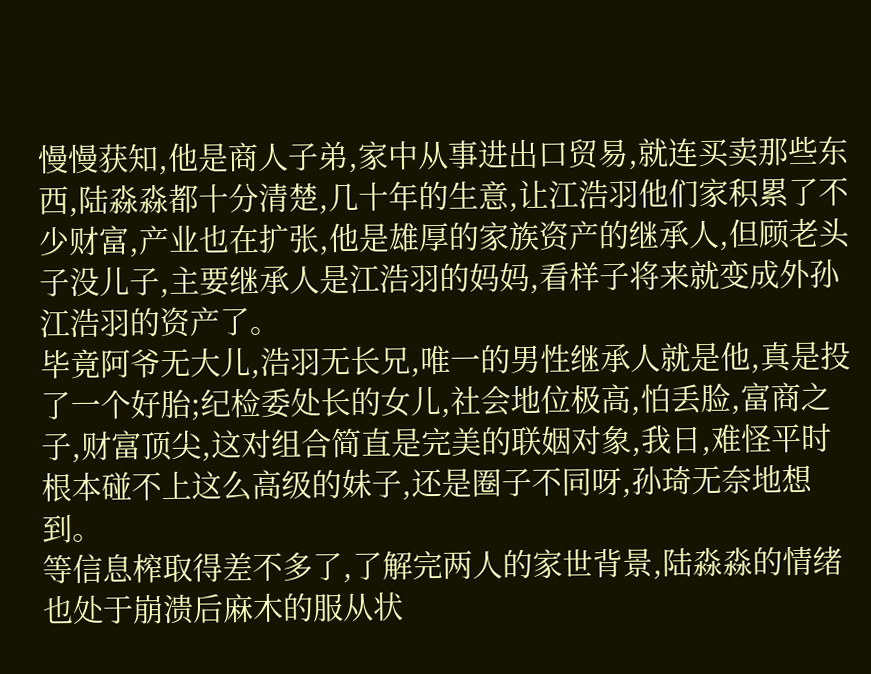慢慢获知,他是商人子弟,家中从事进出口贸易,就连买卖那些东西,陆淼淼都十分清楚,几十年的生意,让江浩羽他们家积累了不少财富,产业也在扩张,他是雄厚的家族资产的继承人,但顾老头子没儿子,主要继承人是江浩羽的妈妈,看样子将来就变成外孙江浩羽的资产了。
毕竟阿爷无大儿,浩羽无长兄,唯一的男性继承人就是他,真是投了一个好胎;纪检委处长的女儿,社会地位极高,怕丢脸,富商之子,财富顶尖,这对组合简直是完美的联姻对象,我日,难怪平时根本碰不上这么高级的妹子,还是圈子不同呀,孙琦无奈地想到。
等信息榨取得差不多了,了解完两人的家世背景,陆淼淼的情绪也处于崩溃后麻木的服从状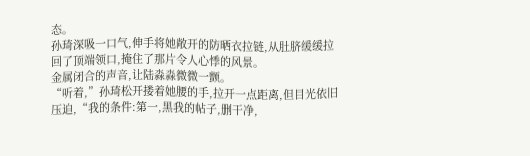态。
孙琦深吸一口气,伸手将她敞开的防晒衣拉链,从肚脐缓缓拉回了顶端领口,掩住了那片令人心悸的风景。
金属闭合的声音,让陆淼淼微微一颤。
“听着,”孙琦松开搂着她腰的手,拉开一点距离,但目光依旧压迫,“我的条件:第一,黑我的帖子,删干净,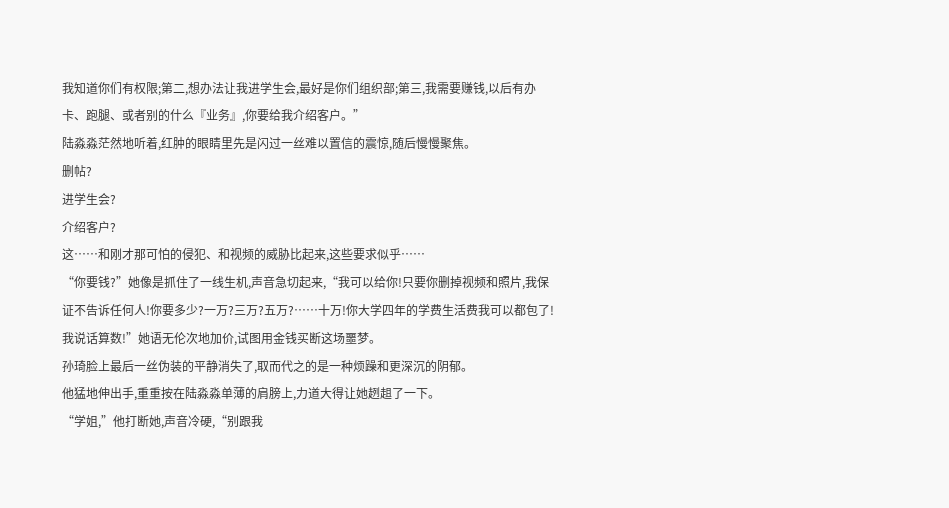我知道你们有权限;第二,想办法让我进学生会,最好是你们组织部;第三,我需要赚钱,以后有办卡、跑腿、或者别的什么『业务』,你要给我介绍客户。”
陆淼淼茫然地听着,红肿的眼睛里先是闪过一丝难以置信的震惊,随后慢慢聚焦。
删帖?
进学生会?
介绍客户?
这……和刚才那可怕的侵犯、和视频的威胁比起来,这些要求似乎……
“你要钱?”她像是抓住了一线生机,声音急切起来,“我可以给你!只要你删掉视频和照片,我保证不告诉任何人!你要多少?一万?三万?五万?……十万!你大学四年的学费生活费我可以都包了!我说话算数!”她语无伦次地加价,试图用金钱买断这场噩梦。
孙琦脸上最后一丝伪装的平静消失了,取而代之的是一种烦躁和更深沉的阴郁。
他猛地伸出手,重重按在陆淼淼单薄的肩膀上,力道大得让她趔趄了一下。
“学姐,”他打断她,声音冷硬,“别跟我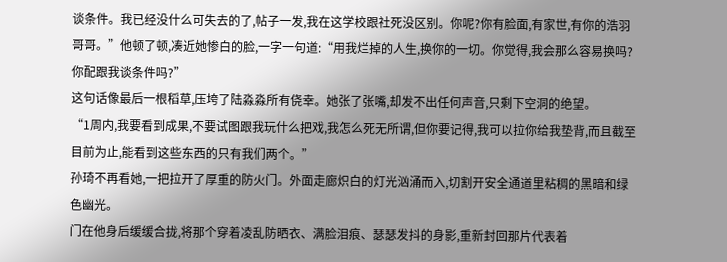谈条件。我已经没什么可失去的了,帖子一发,我在这学校跟社死没区别。你呢?你有脸面,有家世,有你的浩羽哥哥。”他顿了顿,凑近她惨白的脸,一字一句道:“用我烂掉的人生,换你的一切。你觉得,我会那么容易换吗?你配跟我谈条件吗?”
这句话像最后一根稻草,压垮了陆淼淼所有侥幸。她张了张嘴,却发不出任何声音,只剩下空洞的绝望。
“1周内,我要看到成果,不要试图跟我玩什么把戏,我怎么死无所谓,但你要记得,我可以拉你给我垫背,而且截至目前为止,能看到这些东西的只有我们两个。”
孙琦不再看她,一把拉开了厚重的防火门。外面走廊炽白的灯光汹涌而入,切割开安全通道里粘稠的黑暗和绿色幽光。
门在他身后缓缓合拢,将那个穿着凌乱防晒衣、满脸泪痕、瑟瑟发抖的身影,重新封回那片代表着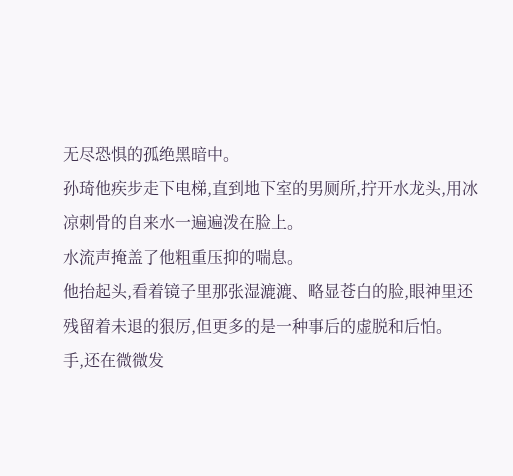无尽恐惧的孤绝黑暗中。
孙琦他疾步走下电梯,直到地下室的男厕所,拧开水龙头,用冰凉刺骨的自来水一遍遍泼在脸上。
水流声掩盖了他粗重压抑的喘息。
他抬起头,看着镜子里那张湿漉漉、略显苍白的脸,眼神里还残留着未退的狠厉,但更多的是一种事后的虚脱和后怕。
手,还在微微发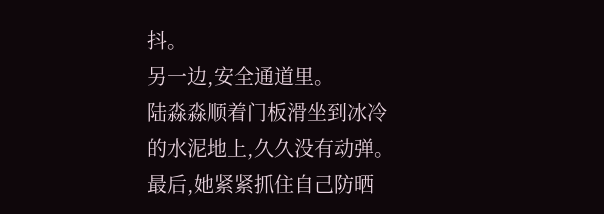抖。
另一边,安全通道里。
陆淼淼顺着门板滑坐到冰冷的水泥地上,久久没有动弹。
最后,她紧紧抓住自己防晒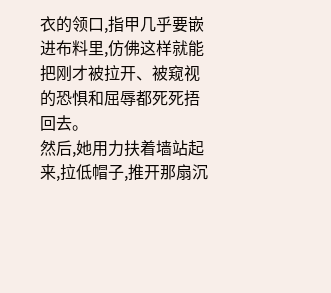衣的领口,指甲几乎要嵌进布料里,仿佛这样就能把刚才被拉开、被窥视的恐惧和屈辱都死死捂回去。
然后,她用力扶着墙站起来,拉低帽子,推开那扇沉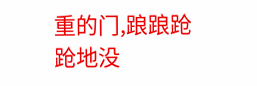重的门,踉踉跄跄地没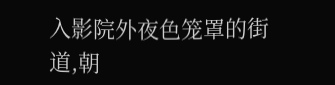入影院外夜色笼罩的街道,朝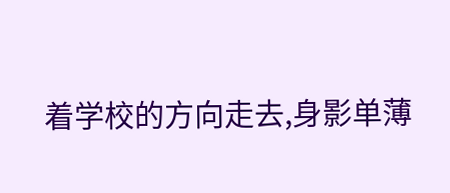着学校的方向走去,身影单薄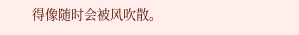得像随时会被风吹散。